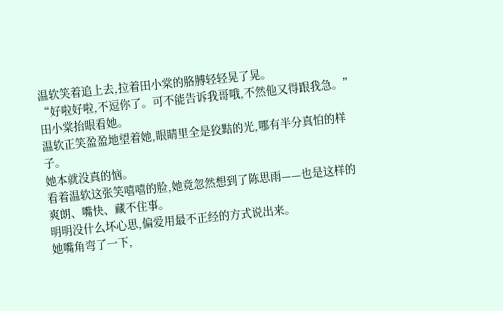温软笑着追上去,拉着田小棠的胳膊轻轻晃了晃。
“好啦好啦,不逗你了。可不能告诉我哥哦,不然他又得跟我急。”
田小棠抬眼看她。
温软正笑盈盈地望着她,眼睛里全是狡黠的光,哪有半分真怕的样子。
她本就没真的恼。
看着温软这张笑嘻嘻的脸,她竟忽然想到了陈思雨——也是这样的爽朗、嘴快、藏不住事。
明明没什么坏心思,偏爱用最不正经的方式说出来。
她嘴角弯了一下,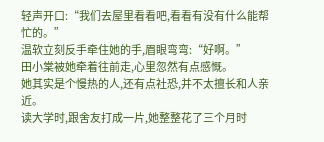轻声开口:“我们去屋里看看吧,看看有没有什么能帮忙的。”
温软立刻反手牵住她的手,眉眼弯弯:“好啊。”
田小棠被她牵着往前走,心里忽然有点感慨。
她其实是个慢热的人,还有点社恐,并不太擅长和人亲近。
读大学时,跟舍友打成一片,她整整花了三个月时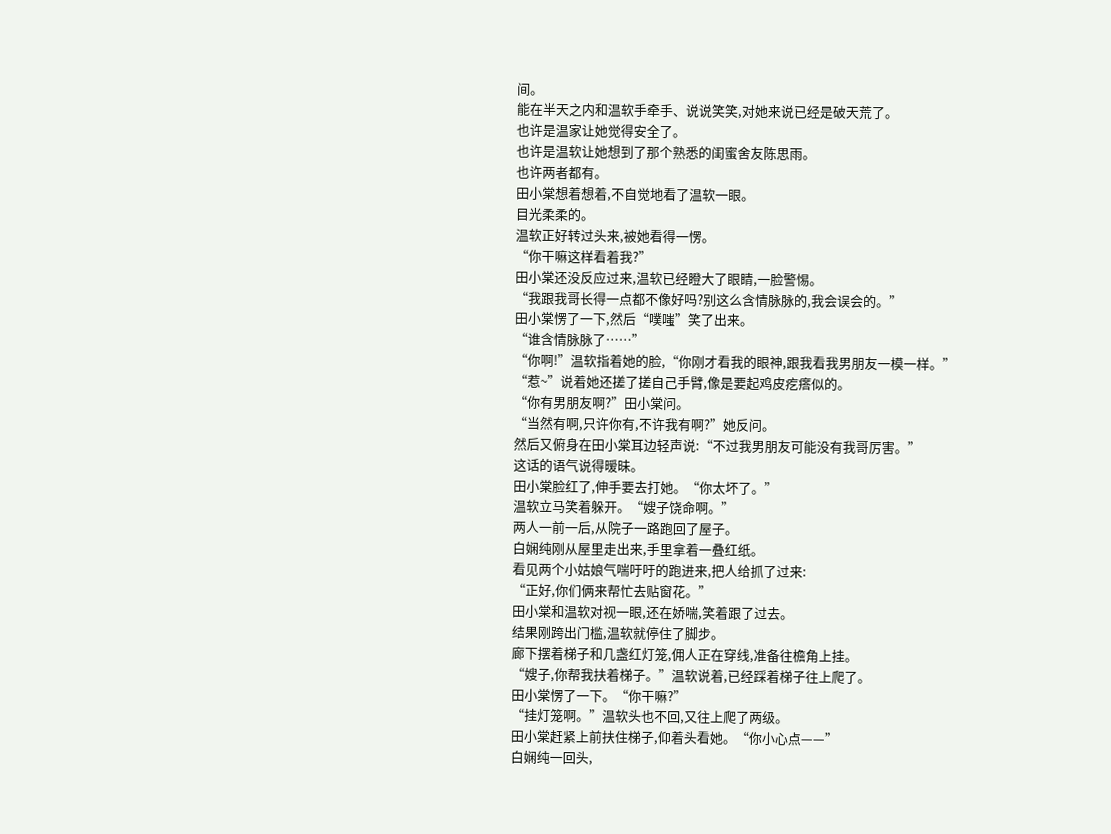间。
能在半天之内和温软手牵手、说说笑笑,对她来说已经是破天荒了。
也许是温家让她觉得安全了。
也许是温软让她想到了那个熟悉的闺蜜舍友陈思雨。
也许两者都有。
田小棠想着想着,不自觉地看了温软一眼。
目光柔柔的。
温软正好转过头来,被她看得一愣。
“你干嘛这样看着我?”
田小棠还没反应过来,温软已经瞪大了眼睛,一脸警惕。
“我跟我哥长得一点都不像好吗?别这么含情脉脉的,我会误会的。”
田小棠愣了一下,然后“噗嗤”笑了出来。
“谁含情脉脉了……”
“你啊!”温软指着她的脸,“你刚才看我的眼神,跟我看我男朋友一模一样。”
“惹~”说着她还搓了搓自己手臂,像是要起鸡皮疙瘩似的。
“你有男朋友啊?”田小棠问。
“当然有啊,只许你有,不许我有啊?”她反问。
然后又俯身在田小棠耳边轻声说:“不过我男朋友可能没有我哥厉害。”
这话的语气说得暧昧。
田小棠脸红了,伸手要去打她。“你太坏了。”
温软立马笑着躲开。“嫂子饶命啊。”
两人一前一后,从院子一路跑回了屋子。
白娴纯刚从屋里走出来,手里拿着一叠红纸。
看见两个小姑娘气喘吁吁的跑进来,把人给抓了过来:
“正好,你们俩来帮忙去贴窗花。”
田小棠和温软对视一眼,还在娇喘,笑着跟了过去。
结果刚跨出门槛,温软就停住了脚步。
廊下摆着梯子和几盏红灯笼,佣人正在穿线,准备往檐角上挂。
“嫂子,你帮我扶着梯子。”温软说着,已经踩着梯子往上爬了。
田小棠愣了一下。“你干嘛?”
“挂灯笼啊。”温软头也不回,又往上爬了两级。
田小棠赶紧上前扶住梯子,仰着头看她。“你小心点——”
白娴纯一回头,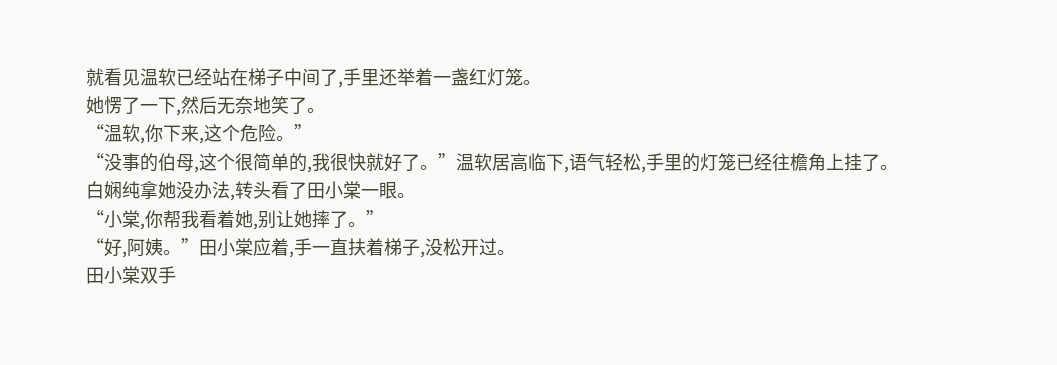就看见温软已经站在梯子中间了,手里还举着一盏红灯笼。
她愣了一下,然后无奈地笑了。
“温软,你下来,这个危险。”
“没事的伯母,这个很简单的,我很快就好了。”温软居高临下,语气轻松,手里的灯笼已经往檐角上挂了。
白娴纯拿她没办法,转头看了田小棠一眼。
“小棠,你帮我看着她,别让她摔了。”
“好,阿姨。”田小棠应着,手一直扶着梯子,没松开过。
田小棠双手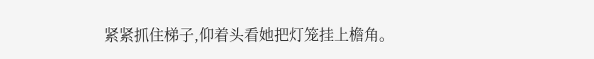紧紧抓住梯子,仰着头看她把灯笼挂上檐角。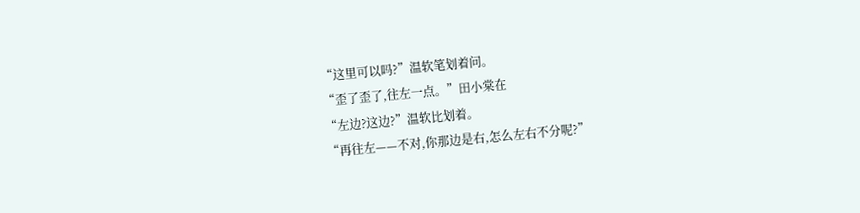“这里可以吗?”温软笔划着问。
“歪了歪了,往左一点。”田小棠在
“左边?这边?”温软比划着。
“再往左——不对,你那边是右,怎么左右不分呢?”